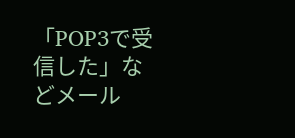「POP3で受信した」などメール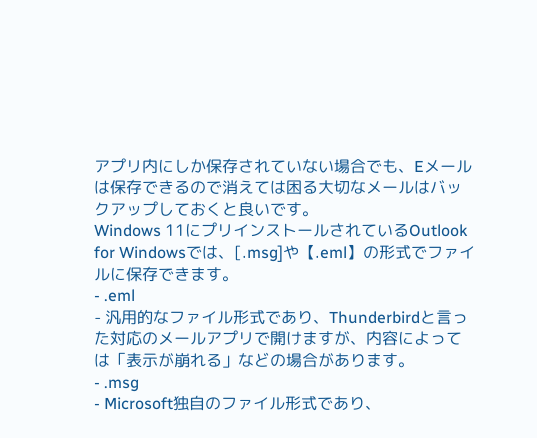アプリ内にしか保存されていない場合でも、Eメールは保存できるので消えては困る大切なメールはバックアップしておくと良いです。
Windows 11にプリインストールされているOutlook for Windowsでは、[.msg]や【.eml】の形式でファイルに保存できます。
- .eml
- 汎用的なファイル形式であり、Thunderbirdと言った対応のメールアプリで開けますが、内容によっては「表示が崩れる」などの場合があります。
- .msg
- Microsoft独自のファイル形式であり、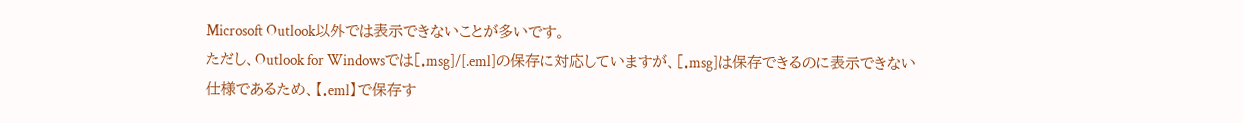Microsoft Outlook以外では表示できないことが多いです。
ただし、Outlook for Windowsでは[.msg]/[.eml]の保存に対応していますが、[.msg]は保存できるのに表示できない仕様であるため、【.eml】で保存す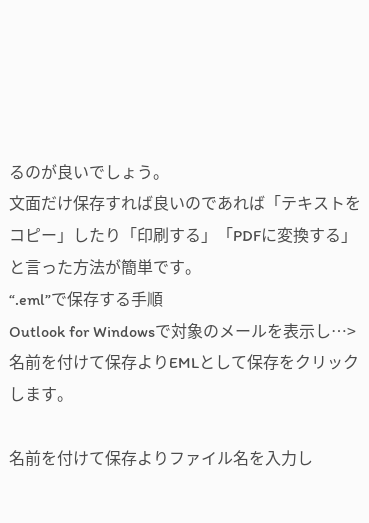るのが良いでしょう。
文面だけ保存すれば良いのであれば「テキストをコピー」したり「印刷する」「PDFに変換する」と言った方法が簡単です。
“.eml”で保存する手順
Outlook for Windowsで対象のメールを表示し…>名前を付けて保存よりEMLとして保存をクリックします。

名前を付けて保存よりファイル名を入力し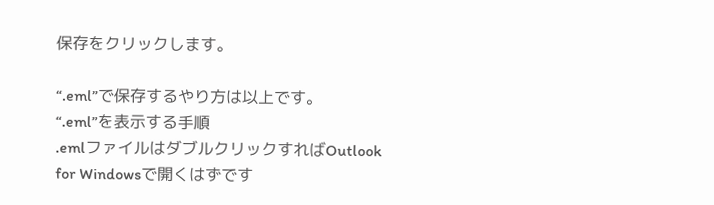保存をクリックします。

“.eml”で保存するやり方は以上です。
“.eml”を表示する手順
.emlファイルはダブルクリックすればOutlook for Windowsで開くはずです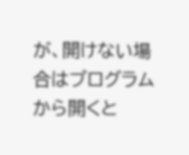が、開けない場合はプログラムから開くと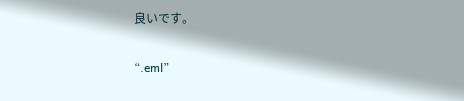良いです。

“.eml”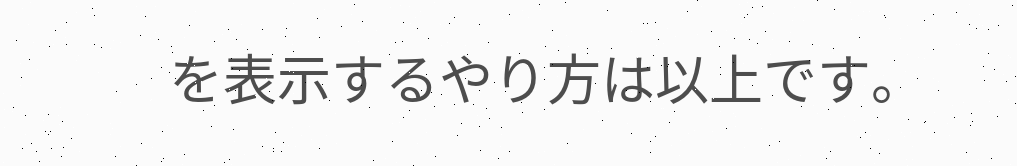を表示するやり方は以上です。